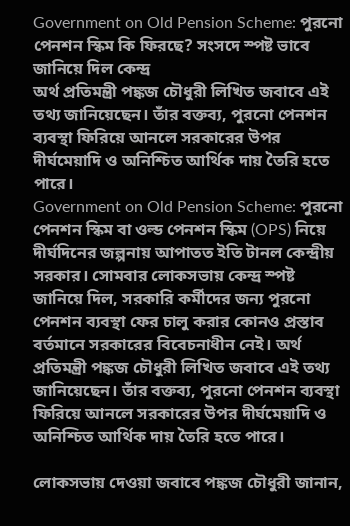Government on Old Pension Scheme: পুরনো পেনশন স্কিম কি ফিরছে? সংসদে স্পষ্ট ভাবে জানিয়ে দিল কেন্দ্র
অর্থ প্রতিমন্ত্রী পঙ্কজ চৌধুরী লিখিত জবাবে এই তথ্য জানিয়েছেন। তাঁর বক্তব্য, পুরনো পেনশন ব্যবস্থা ফিরিয়ে আনলে সরকারের উপর দীর্ঘমেয়াদি ও অনিশ্চিত আর্থিক দায় তৈরি হতে পারে।
Government on Old Pension Scheme: পুরনো পেনশন স্কিম বা ওল্ড পেনশন স্কিম (OPS) নিয়ে দীর্ঘদিনের জল্পনায় আপাতত ইতি টানল কেন্দ্রীয় সরকার। সোমবার লোকসভায় কেন্দ্র স্পষ্ট জানিয়ে দিল, সরকারি কর্মীদের জন্য পুরনো পেনশন ব্যবস্থা ফের চালু করার কোনও প্রস্তাব বর্তমানে সরকারের বিবেচনাধীন নেই। অর্থ প্রতিমন্ত্রী পঙ্কজ চৌধুরী লিখিত জবাবে এই তথ্য জানিয়েছেন। তাঁর বক্তব্য, পুরনো পেনশন ব্যবস্থা ফিরিয়ে আনলে সরকারের উপর দীর্ঘমেয়াদি ও অনিশ্চিত আর্থিক দায় তৈরি হতে পারে।

লোকসভায় দেওয়া জবাবে পঙ্কজ চৌধুরী জানান,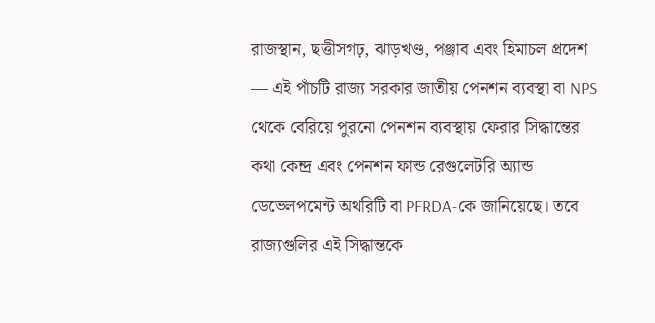রাজস্থান, ছত্তীসগঢ়, ঝাড়খণ্ড, পঞ্জাব এবং হিমাচল প্রদেশ — এই পাঁচটি রাজ্য সরকার জাতীয় পেনশন ব্যবস্থা বা NPS থেকে বেরিয়ে পুরনো পেনশন ব্যবস্থায় ফেরার সিদ্ধান্তের কথা কেন্দ্র এবং পেনশন ফান্ড রেগুলেটরি অ্যান্ড ডেভেলপমেন্ট অথরিটি বা PFRDA-কে জানিয়েছে। তবে রাজ্যগুলির এই সিদ্ধান্তকে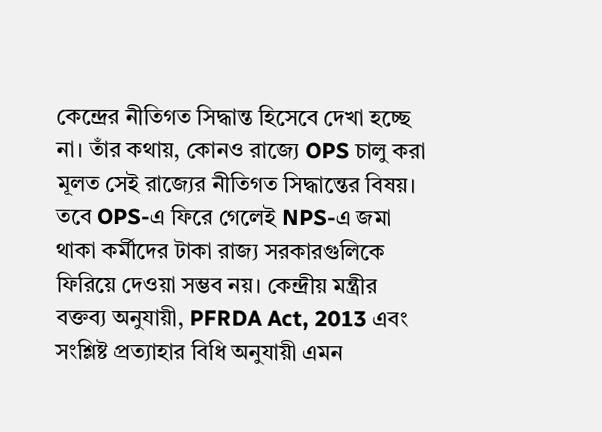কেন্দ্রের নীতিগত সিদ্ধান্ত হিসেবে দেখা হচ্ছে না। তাঁর কথায়, কোনও রাজ্যে OPS চালু করা মূলত সেই রাজ্যের নীতিগত সিদ্ধান্তের বিষয়।
তবে OPS-এ ফিরে গেলেই NPS-এ জমা থাকা কর্মীদের টাকা রাজ্য সরকারগুলিকে ফিরিয়ে দেওয়া সম্ভব নয়। কেন্দ্রীয় মন্ত্রীর বক্তব্য অনুযায়ী, PFRDA Act, 2013 এবং সংশ্লিষ্ট প্রত্যাহার বিধি অনুযায়ী এমন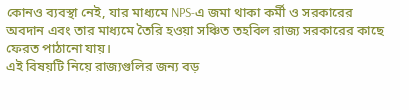কোনও ব্যবস্থা নেই, যার মাধ্যমে NPS-এ জমা থাকা কর্মী ও সরকারের অবদান এবং তার মাধ্যমে তৈরি হওয়া সঞ্চিত তহবিল রাজ্য সরকারের কাছে ফেরত পাঠানো যায়।
এই বিষয়টি নিয়ে রাজ্যগুলির জন্য বড়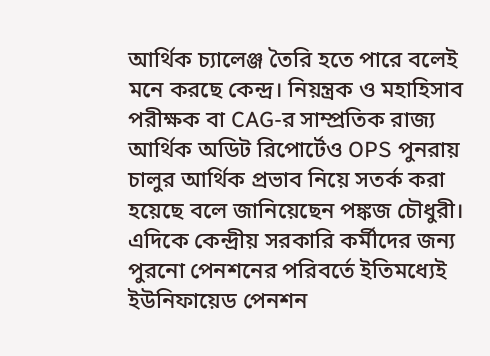আর্থিক চ্যালেঞ্জ তৈরি হতে পারে বলেই মনে করছে কেন্দ্র। নিয়ন্ত্রক ও মহাহিসাব পরীক্ষক বা CAG-র সাম্প্রতিক রাজ্য আর্থিক অডিট রিপোর্টেও OPS পুনরায় চালুর আর্থিক প্রভাব নিয়ে সতর্ক করা হয়েছে বলে জানিয়েছেন পঙ্কজ চৌধুরী।
এদিকে কেন্দ্রীয় সরকারি কর্মীদের জন্য পুরনো পেনশনের পরিবর্তে ইতিমধ্যেই ইউনিফায়েড পেনশন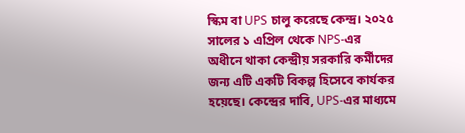স্কিম বা UPS চালু করেছে কেন্দ্র। ২০২৫ সালের ১ এপ্রিল থেকে NPS-এর অধীনে থাকা কেন্দ্রীয় সরকারি কর্মীদের জন্য এটি একটি বিকল্প হিসেবে কার্যকর হয়েছে। কেন্দ্রের দাবি, UPS-এর মাধ্যমে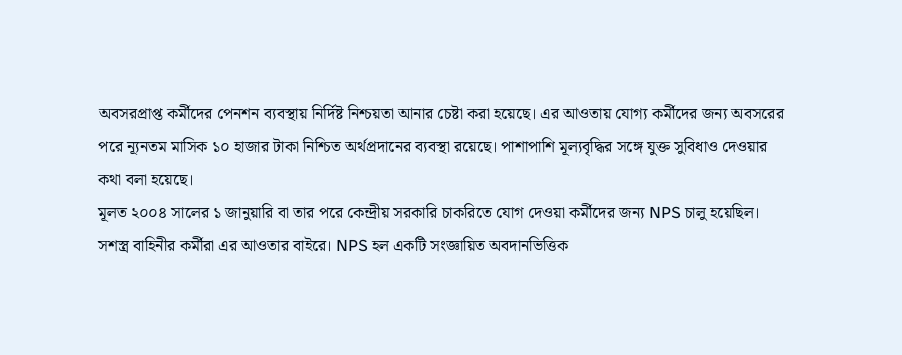অবসরপ্রাপ্ত কর্মীদের পেনশন ব্যবস্থায় নির্দিষ্ট নিশ্চয়তা আনার চেষ্টা করা হয়েছে। এর আওতায় যোগ্য কর্মীদের জন্য অবসরের পরে ন্যূনতম মাসিক ১০ হাজার টাকা নিশ্চিত অর্থপ্রদানের ব্যবস্থা রয়েছে। পাশাপাশি মূল্যবৃদ্ধির সঙ্গে যুক্ত সুবিধাও দেওয়ার কথা বলা হয়েছে।
মূলত ২০০৪ সালের ১ জানুয়ারি বা তার পরে কেন্দ্রীয় সরকারি চাকরিতে যোগ দেওয়া কর্মীদের জন্য NPS চালু হয়েছিল। সশস্ত্র বাহিনীর কর্মীরা এর আওতার বাইরে। NPS হল একটি সংজ্ঞায়িত অবদানভিত্তিক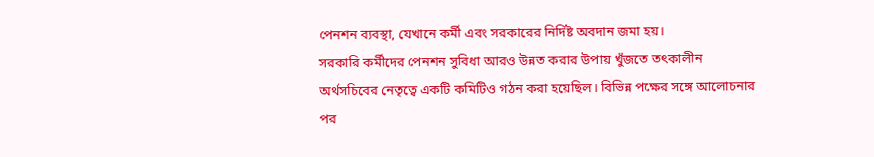পেনশন ব্যবস্থা, যেখানে কর্মী এবং সরকারের নির্দিষ্ট অবদান জমা হয়।
সরকারি কর্মীদের পেনশন সুবিধা আরও উন্নত করার উপায় খুঁজতে তৎকালীন অর্থসচিবের নেতৃত্বে একটি কমিটিও গঠন করা হয়েছিল। বিভিন্ন পক্ষের সঙ্গে আলোচনার পর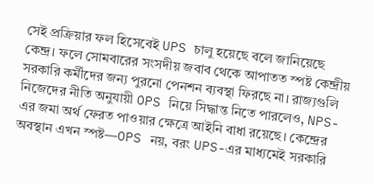সেই প্রক্রিয়ার ফল হিসেবেই UPS চালু হয়েছে বলে জানিয়েছে কেন্দ্র। ফলে সোমবারের সংসদীয় জবাব থেকে আপাতত স্পষ্ট কেন্দ্রীয় সরকারি কর্মীদের জন্য পুরনো পেনশন ব্যবস্থা ফিরছে না। রাজ্যগুলি নিজেদের নীতি অনুযায়ী OPS নিয়ে সিদ্ধান্ত নিতে পারলেও, NPS-এর জমা অর্থ ফেরত পাওয়ার ক্ষেত্রে আইনি বাধা রয়েছে। কেন্দ্রের অবস্থান এখন স্পষ্ট—OPS নয়, বরং UPS-এর মাধ্যমেই সরকারি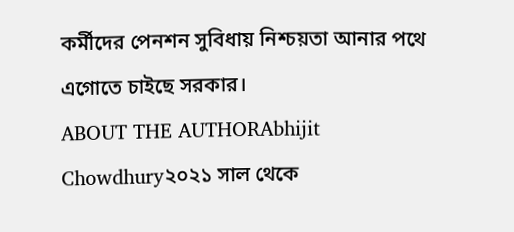কর্মীদের পেনশন সুবিধায় নিশ্চয়তা আনার পথে এগোতে চাইছে সরকার।
ABOUT THE AUTHORAbhijit Chowdhury২০২১ সাল থেকে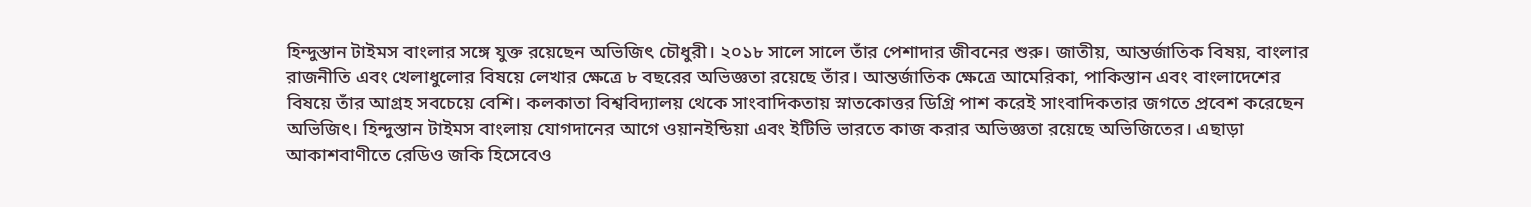হিন্দুস্তান টাইমস বাংলার সঙ্গে যুক্ত রয়েছেন অভিজিৎ চৌধুরী। ২০১৮ সালে সালে তাঁর পেশাদার জীবনের শুরু। জাতীয়, আন্তর্জাতিক বিষয়, বাংলার রাজনীতি এবং খেলাধুলোর বিষয়ে লেখার ক্ষেত্রে ৮ বছরের অভিজ্ঞতা রয়েছে তাঁর। আন্তর্জাতিক ক্ষেত্রে আমেরিকা, পাকিস্তান এবং বাংলাদেশের বিষয়ে তাঁর আগ্রহ সবচেয়ে বেশি। কলকাতা বিশ্ববিদ্যালয় থেকে সাংবাদিকতায় স্নাতকোত্তর ডিগ্রি পাশ করেই সাংবাদিকতার জগতে প্রবেশ করেছেন অভিজিৎ। হিন্দুস্তান টাইমস বাংলায় যোগদানের আগে ওয়ানইন্ডিয়া এবং ইটিভি ভারতে কাজ করার অভিজ্ঞতা রয়েছে অভিজিতের। এছাড়া আকাশবাণীতে রেডিও জকি হিসেবেও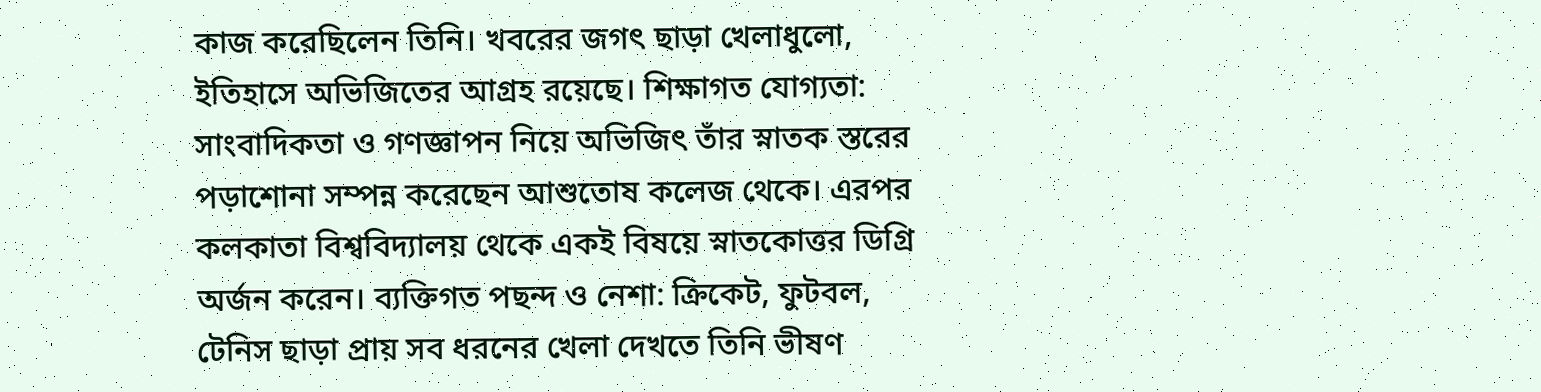কাজ করেছিলেন তিনি। খবরের জগৎ ছাড়া খেলাধুলো, ইতিহাসে অভিজিতের আগ্রহ রয়েছে। শিক্ষাগত যোগ্যতা: সাংবাদিকতা ও গণজ্ঞাপন নিয়ে অভিজিৎ তাঁর স্নাতক স্তরের পড়াশোনা সম্পন্ন করেছেন আশুতোষ কলেজ থেকে। এরপর কলকাতা বিশ্ববিদ্যালয় থেকে একই বিষয়ে স্নাতকোত্তর ডিগ্রি অর্জন করেন। ব্যক্তিগত পছন্দ ও নেশা: ক্রিকেট, ফুটবল, টেনিস ছাড়া প্রায় সব ধরনের খেলা দেখতে তিনি ভীষণ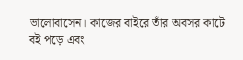ভালোবাসেন। কাজের বাইরে তাঁর অবসর কাটে বই পড়ে এবং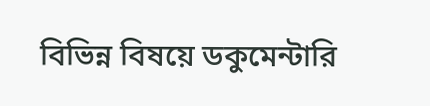বিভিন্ন বিষয়ে ডকুমেন্টারি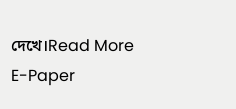দেখে।Read More
E-Paper